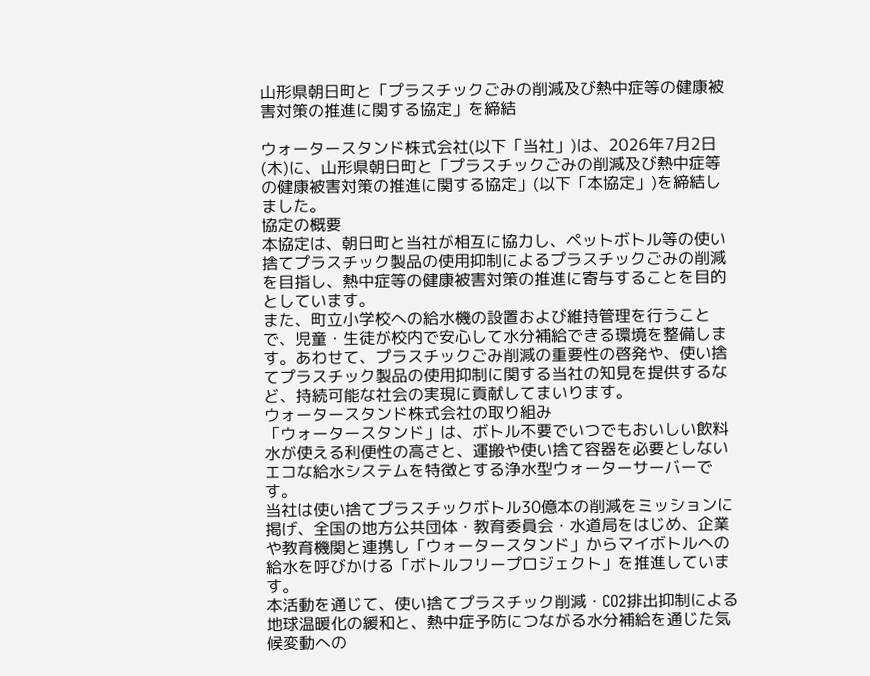山形県朝日町と「プラスチックごみの削減及び熱中症等の健康被害対策の推進に関する協定」を締結

ウォータースタンド株式会社(以下「当社」)は、2026年7月2日(木)に、山形県朝日町と「プラスチックごみの削減及び熱中症等の健康被害対策の推進に関する協定」(以下「本協定」)を締結しました。
協定の概要
本協定は、朝日町と当社が相互に協力し、ペットボトル等の使い捨てプラスチック製品の使用抑制によるプラスチックごみの削減を目指し、熱中症等の健康被害対策の推進に寄与することを目的としています。
また、町立小学校への給水機の設置および維持管理を行うことで、児童・生徒が校内で安心して水分補給できる環境を整備します。あわせて、プラスチックごみ削減の重要性の啓発や、使い捨てプラスチック製品の使用抑制に関する当社の知見を提供するなど、持続可能な社会の実現に貢献してまいります。
ウォータースタンド株式会社の取り組み
「ウォータースタンド」は、ボトル不要でいつでもおいしい飲料水が使える利便性の高さと、運搬や使い捨て容器を必要としないエコな給水システムを特徴とする浄水型ウォーターサーバーです。
当社は使い捨てプラスチックボトル30億本の削減をミッションに掲げ、全国の地方公共団体・教育委員会・水道局をはじめ、企業や教育機関と連携し「ウォータースタンド」からマイボトルへの給水を呼びかける「ボトルフリープロジェクト」を推進しています。
本活動を通じて、使い捨てプラスチック削減・CO2排出抑制による地球温暖化の緩和と、熱中症予防につながる水分補給を通じた気候変動への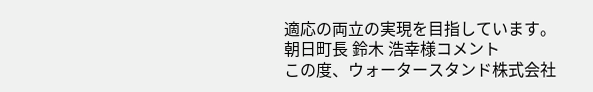適応の両立の実現を目指しています。
朝日町長 鈴木 浩幸様コメント
この度、ウォータースタンド株式会社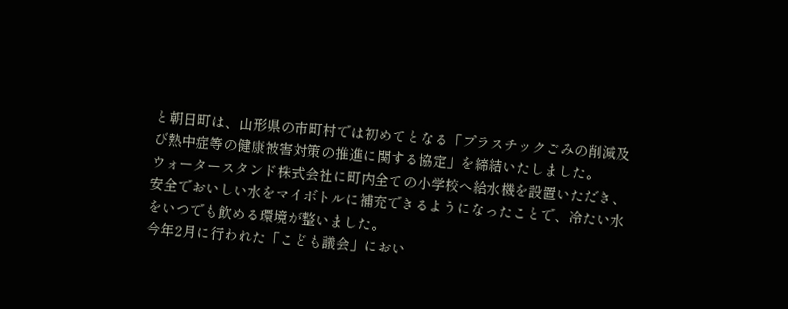と朝日町は、山形県の市町村では初めてとなる「プラスチックごみの削減及び熱中症等の健康被害対策の推進に関する協定」を締結いたしました。
ウォータースタンド株式会社に町内全ての小学校へ給水機を設置いただき、安全でおいしい水をマイボトルに補充できるようになったことで、冷たい水をいつでも飲める環境が整いました。
今年2月に行われた「こども議会」におい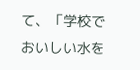て、「学校でおいしい水を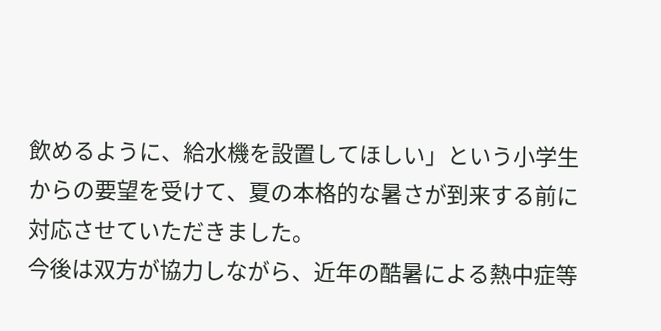飲めるように、給水機を設置してほしい」という小学生からの要望を受けて、夏の本格的な暑さが到来する前に対応させていただきました。
今後は双方が協力しながら、近年の酷暑による熱中症等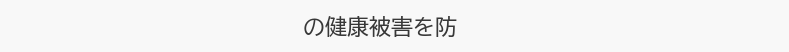の健康被害を防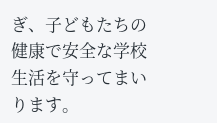ぎ、子どもたちの健康で安全な学校生活を守ってまいります。